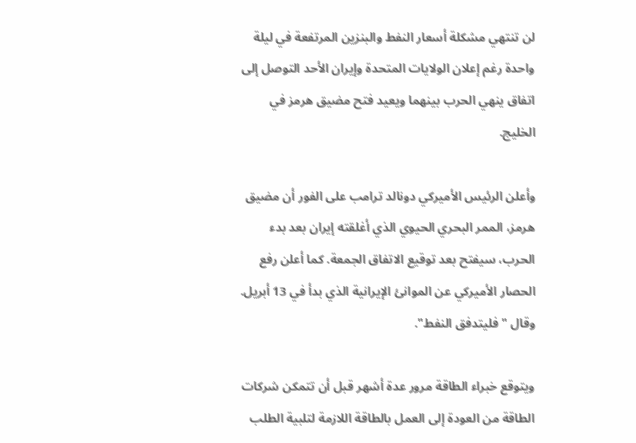لن تنتهي مشكلة أسعار النفط والبنزين المرتفعة في ليلة واحدة رغم إعلان الولايات المتحدة وإيران الأحد التوصل إلى اتفاق ينهي الحرب بينهما ويعيد فتح مضيق هرمز في الخليج.

وأعلن الرئيس الأميركي دونالد ترامب على الفور أن مضيق هرمز، الممر البحري الحيوي الذي أغلقته إيران بعد بدء الحرب، سيفتح بعد توقيع الاتفاق الجمعة. كما أعلن رفع الحصار الأميركي عن الموانئ الإيرانية الذي بدأ في 13 أبريل. وقال "فليتدفق النفط".

ويتوقع خبراء الطاقة مرور عدة أشهر قبل أن تتمكن شركات الطاقة من العودة إلى العمل بالطاقة اللازمة لتلبية الطلب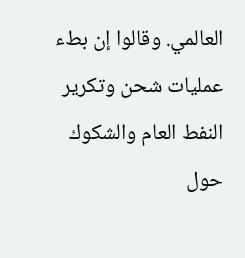العالمي. وقالوا إن بطء عمليات شحن وتكرير النفط العام والشكوك حول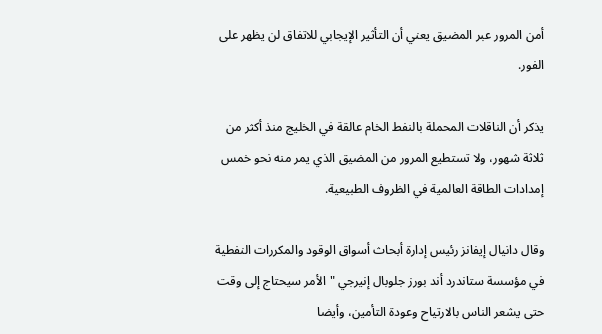أمن المرور عبر المضيق يعني أن التأثير الإيجابي للاتفاق لن يظهر على الفور.

يذكر أن الناقلات المحملة بالنفط الخام عالقة في الخليج منذ أكثر من ثلاثة شهور، ولا تستطيع المرور من المضيق الذي يمر منه نحو خمس إمدادات الطاقة العالمية في الظروف الطبيعية.

وقال دانيال إيفانز رئيس إدارة أبحاث أسواق الوقود والمكررات النفطية في مؤسسة ستاندرد أند بورز جلوبال إنيرجي "الأمر سيحتاج إلى وقت حتى يشعر الناس بالارتياح وعودة التأمين، وأيضا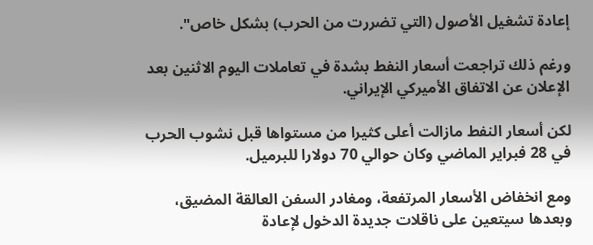إعادة تشغيل الأصول (التي تضررت من الحرب) بشكل خاص".

ورغم ذلك تراجعت أسعار النفط بشدة في تعاملات اليوم الاثنين بعد الإعلان عن الاتفاق الأميركي الإيراني.

لكن أسعار النفط مازالت أعلى كثيرا من مستواها قبل نشوب الحرب في 28 فبراير الماضي وكان حوالي 70 دولارا للبرميل.

ومع انخفاض الأسعار المرتفعة، ومغادر السفن العالقة المضيق، وبعدها سيتعين على ناقلات جديدة الدخول لإعادة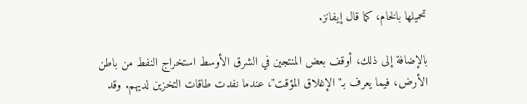تحميلها بالخام، كما قال إيفانز.

بالإضافة إلى ذلك، أوقف بعض المنتجين في الشرق الأوسط استخراج النفط من باطن الأرض، فيما يعرف بـ"الإغلاق المؤقت"، عندما نفدت طاقات التخزين لديهم. وقد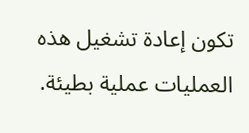تكون إعادة تشغيل هذه العمليات عملية بطيئة.